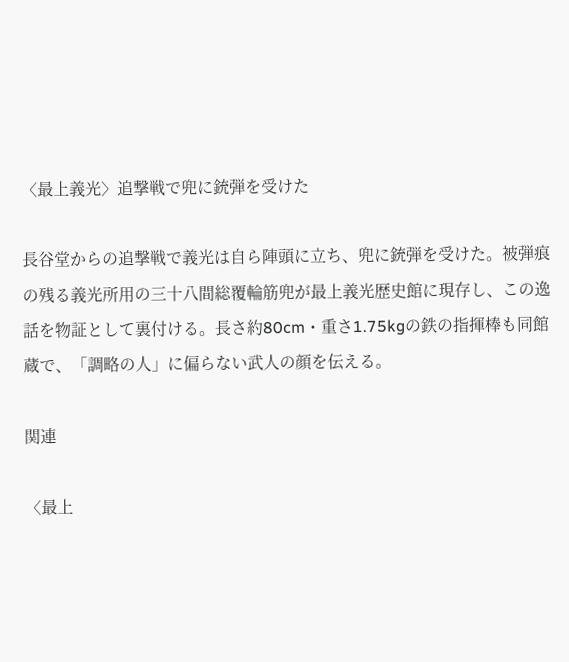〈最上義光〉追撃戦で兜に銃弾を受けた

長谷堂からの追撃戦で義光は自ら陣頭に立ち、兜に銃弾を受けた。被弾痕の残る義光所用の三十八間総覆輪筋兜が最上義光歴史館に現存し、この逸話を物証として裏付ける。長さ約80cm・重さ1.75kgの鉄の指揮棒も同館蔵で、「調略の人」に偏らない武人の顔を伝える。

関連

〈最上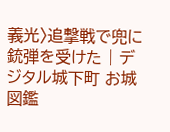義光〉追撃戦で兜に銃弾を受けた | デジタル城下町 お城図鑑